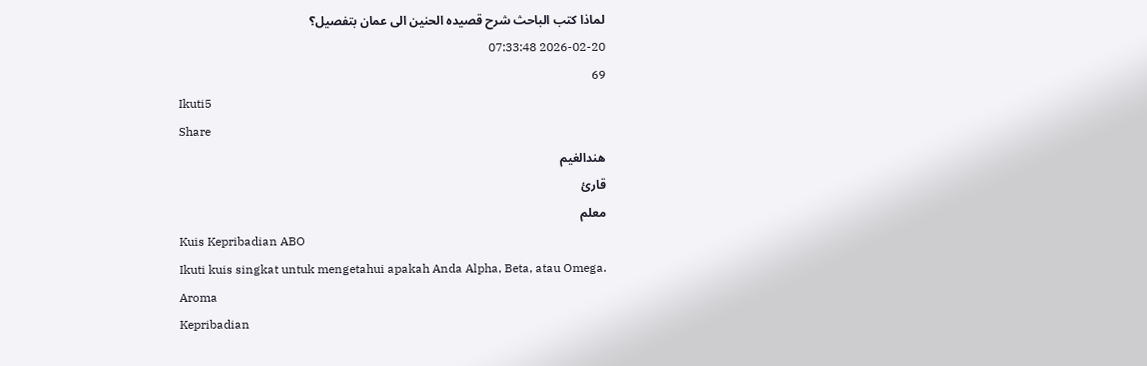لماذا كتب الباحث شرح قصيده الحنين الى عمان بتفصيل؟
2026-02-20 07:33:48
69
Ikuti5
Share
هندالغيم
قارئ
معلم
Kuis Kepribadian ABO
Ikuti kuis singkat untuk mengetahui apakah Anda Alpha, Beta, atau Omega.
Aroma
Kepribadian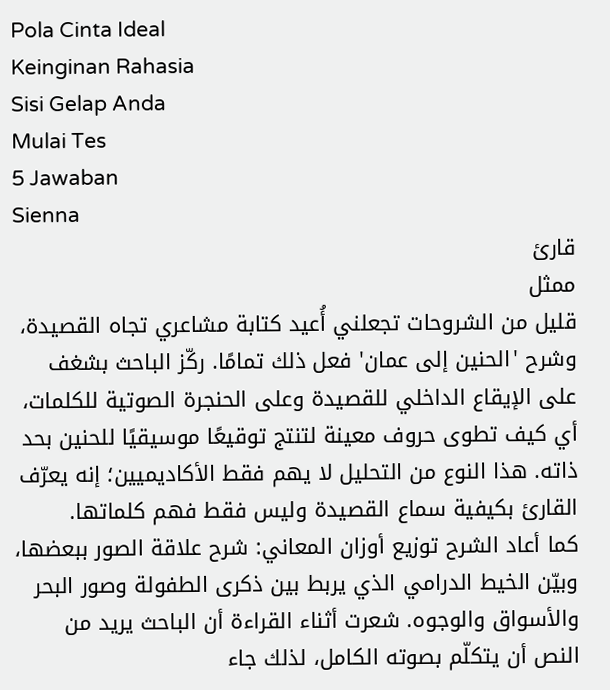Pola Cinta Ideal
Keinginan Rahasia
Sisi Gelap Anda
Mulai Tes
5 Jawaban
Sienna
قارئ
ممثل
قليل من الشروحات تجعلني أُعيد كتابة مشاعري تجاه القصيدة، وشرح 'الحنين إلى عمان' فعل ذلك تمامًا. ركّز الباحث بشغف على الإيقاع الداخلي للقصيدة وعلى الحنجرة الصوتية للكلمات، أي كيف تطوى حروف معينة لتنتج توقيعًا موسيقيًا للحنين بحد ذاته. هذا النوع من التحليل لا يهم فقط الأكاديميين؛ إنه يعرّف القارئ بكيفية سماع القصيدة وليس فقط فهم كلماتها.
كما أعاد الشرح توزيع أوزان المعاني: شرح علاقة الصور ببعضها، وبيّن الخيط الدرامي الذي يربط بين ذكرى الطفولة وصور البحر والأسواق والوجوه. شعرت أثناء القراءة أن الباحث يريد من النص أن يتكلّم بصوته الكامل، لذلك جاء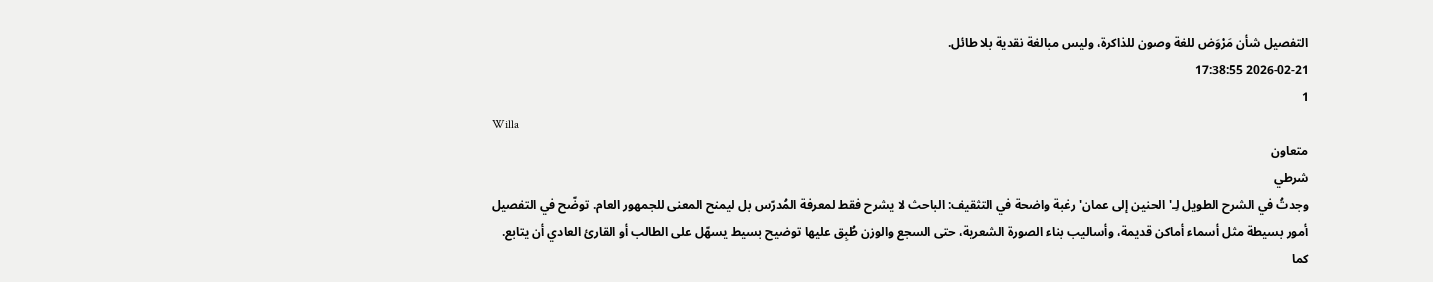التفصيل شأن مَرْوَض للغة وصون للذاكرة، وليس مبالغة نقدية بلا طائل.
2026-02-21 17:38:55
1
Willa
متعاون
شرطي
وجدتُ في الشرح الطويل لِـ'الحنين إلى عمان' رغبة واضحة في التثقيف: الباحث لا يشرح فقط لمعرفة المُدرّس بل ليمنح المعنى للجمهور العام. توضّح في التفصيل أمور بسيطة مثل أسماء أماكن قديمة، وأساليب بناء الصورة الشعرية، حتى السجع والوزن طُبِق عليها توضيح بسيط يسهّل على الطالب أو القارئ العادي أن يتابع.
كما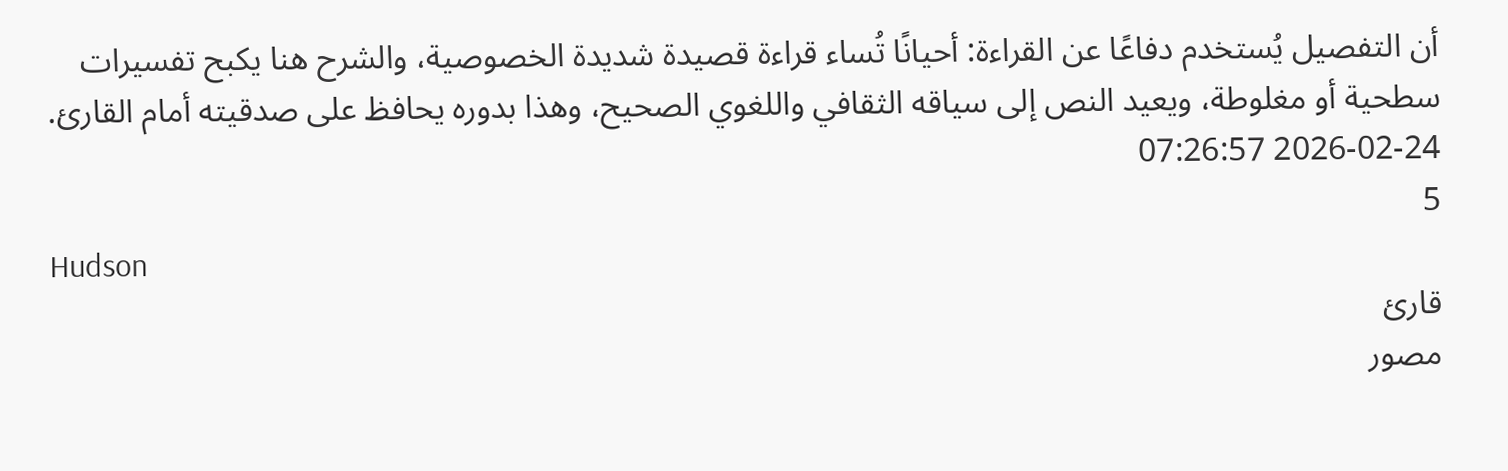أن التفصيل يُستخدم دفاعًا عن القراءة: أحيانًا تُساء قراءة قصيدة شديدة الخصوصية، والشرح هنا يكبح تفسيرات سطحية أو مغلوطة، ويعيد النص إلى سياقه الثقافي واللغوي الصحيح، وهذا بدوره يحافظ على صدقيته أمام القارئ.
2026-02-24 07:26:57
5
Hudson
قارئ
مصور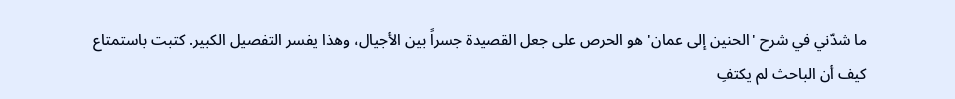ما شدّني في شرح 'الحنين إلى عمان' هو الحرص على جعل القصيدة جسراً بين الأجيال، وهذا يفسر التفصيل الكبير. كتبت باستمتاع كيف أن الباحث لم يكتفِ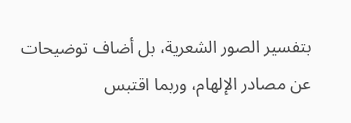بتفسير الصور الشعرية، بل أضاف توضيحات عن مصادر الإلهام، وربما اقتبس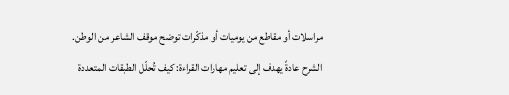مراسلات أو مقاطع من يوميات أو مذكّرات توضح موقف الشاعر من الوطن.
الشرح عادةً يهدف إلى تعليم مهارات القراءة: كيف تُحلّل الطبقات المتعددة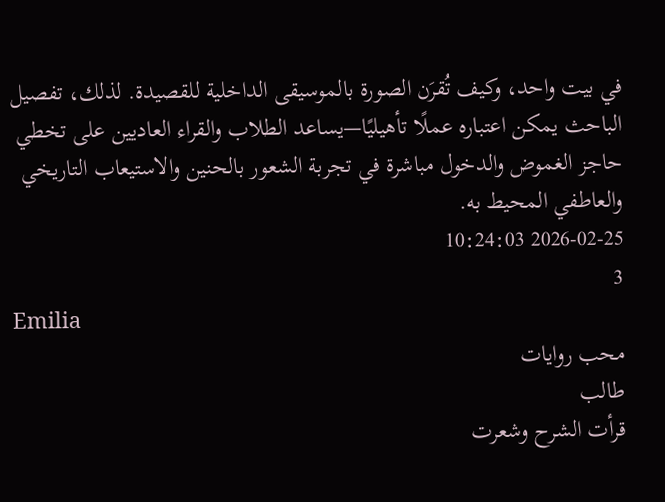في بيت واحد، وكيف تُقرَن الصورة بالموسيقى الداخلية للقصيدة. لذلك، تفصيل الباحث يمكن اعتباره عملًا تأهيليًا—يساعد الطلاب والقراء العاديين على تخطي حاجز الغموض والدخول مباشرة في تجربة الشعور بالحنين والاستيعاب التاريخي والعاطفي المحيط به.
2026-02-25 10:24:03
3
Emilia
محب روايات
طالب
قرأت الشرح وشعرت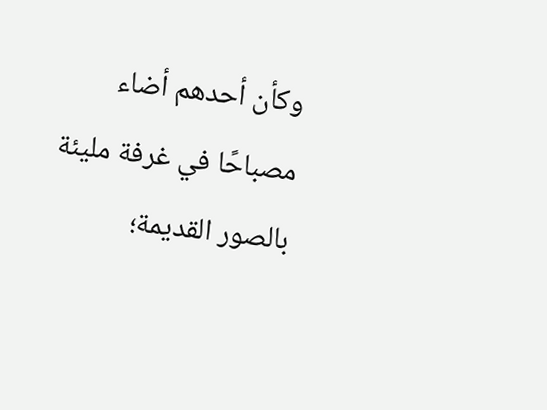وكأن أحدهم أضاء مصباحًا في غرفة مليئة بالصور القديمة؛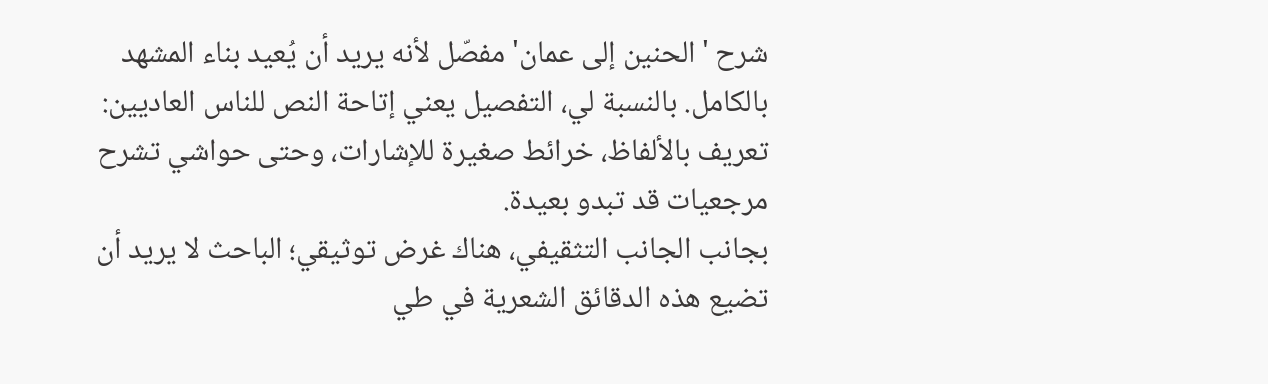شرح 'الحنين إلى عمان' مفصّل لأنه يريد أن يُعيد بناء المشهد بالكامل. بالنسبة لي، التفصيل يعني إتاحة النص للناس العاديين: تعريف بالألفاظ، خرائط صغيرة للإشارات، وحتى حواشي تشرح مرجعيات قد تبدو بعيدة.
بجانب الجانب التثقيفي، هناك غرض توثيقي؛ الباحث لا يريد أن تضيع هذه الدقائق الشعرية في طي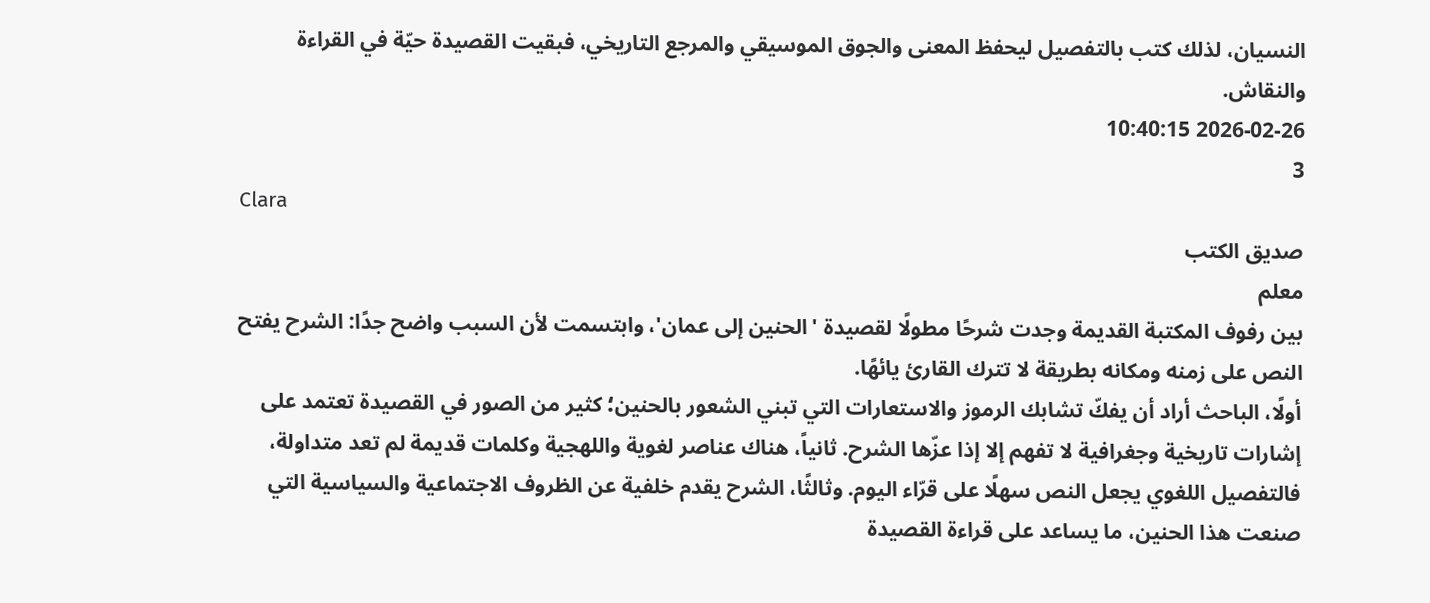النسيان، لذلك كتب بالتفصيل ليحفظ المعنى والجوق الموسيقي والمرجع التاريخي، فبقيت القصيدة حيّة في القراءة والنقاش.
2026-02-26 10:40:15
3
Clara
صديق الكتب
معلم
بين رفوف المكتبة القديمة وجدت شرحًا مطولًا لقصيدة 'الحنين إلى عمان'، وابتسمت لأن السبب واضح جدًا: الشرح يفتح النص على زمنه ومكانه بطريقة لا تترك القارئ يائهًا.
أولًا، الباحث أراد أن يفكّ تشابك الرموز والاستعارات التي تبني الشعور بالحنين؛ كثير من الصور في القصيدة تعتمد على إشارات تاريخية وجغرافية لا تفهم إلا إذا عزّها الشرح. ثانياً، هناك عناصر لغوية واللهجية وكلمات قديمة لم تعد متداولة، فالتفصيل اللغوي يجعل النص سهلًا على قرّاء اليوم. وثالثًا، الشرح يقدم خلفية عن الظروف الاجتماعية والسياسية التي صنعت هذا الحنين، ما يساعد على قراءة القصيدة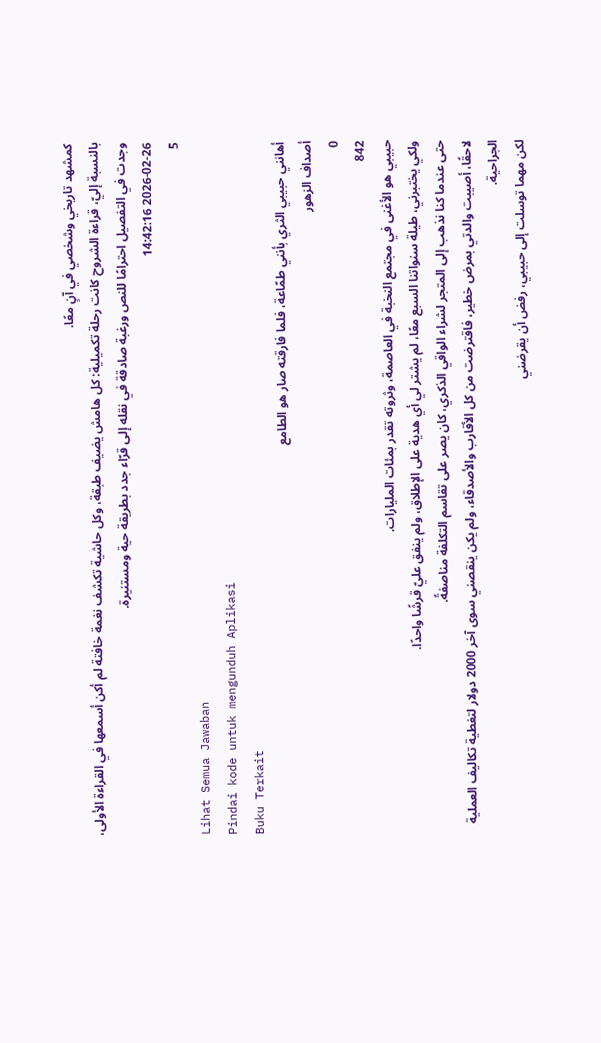كمشهد تاريخي وشخصي في آنٍ معًا.
بالنسبة إليّ، قراءة الشروح كانت رحلة تكميلية: كل هامش يضيف طبقة، وكل حاشية تكشف نغمة خافتة لم أكن أسمعها في القراءة الأولى، وجدت في التفصيل احترامًا للنص ورغبة صادقة في نقله إلى قرّاء جدد بطريقة حية ومستنيرة.
2026-02-26 14:42:16
5
Lihat Semua Jawaban
Pindai kode untuk mengunduh Aplikasi
Buku Terkait
أهانني حبيبي الثري بأنني طمّاعة، فلما فارقته صار هو الطامع
أصداف الزهور
0
842
حبيبي هو الأغنى في مجتمع النخبة في العاصمة، وثروته تقدر بمئات المليارات.
ولكي يختبرني، طيلة سنواتنا السبع معًا، لم يشتر لي أي هدية على الإطلاق، ولم ينفق عليّ قرشًا واحدًا.
حتى عندما كنا نذهب إلى المتجر لشراء الواقي الذكري، كان يصر على تقاسم التكلفة مناصفةً.
لاحقًا، أصيبت والدتي بمرض خطير، فاقترضت من كل الأقارب والأصدقاء، ولم يكن ينقصني سوى آخر 2000 دولار لتغطية تكاليف العملية الجراحية.
لكن مهما توسلت إلى حبيبي، رفض أن يقرضني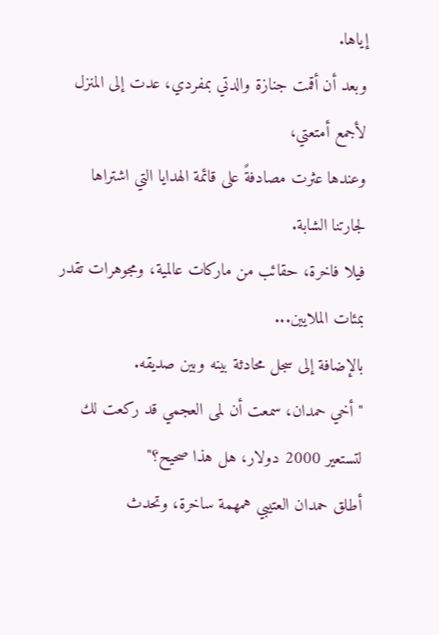إياها.
وبعد أن أقمت جنازة والدتي بمفردي، عدت إلى المنزل لأجمع أمتعتي،
وعندها عثرت مصادفةً على قائمة الهدايا التي اشتراها لجارتنا الشابة.
فيلا فاخرة، حقائب من ماركات عالمية، ومجوهرات تقدر بمئات الملايين...
بالإضافة إلى سجل محادثة بينه وبين صديقه.
"أخي حمدان، سمعت أن لمى العجمي قد ركعت لك لتستعير 2000 دولار، هل هذا صحيح؟"
أطلق حمدان العتيبي همهمة ساخرة، وتحدث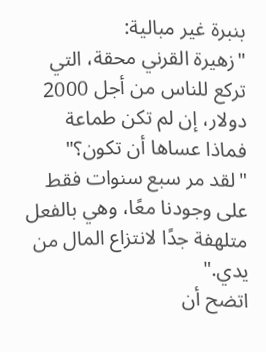بنبرة غير مبالية:
"زهيرة القرني محقة، التي تركع للناس من أجل 2000 دولار، إن لم تكن طماعة فماذا عساها أن تكون؟"
"لقد مر سبع سنوات فقط على وجودنا معًا، وهي بالفعل متلهفة جدًا لانتزاع المال من يدي."
اتضح أن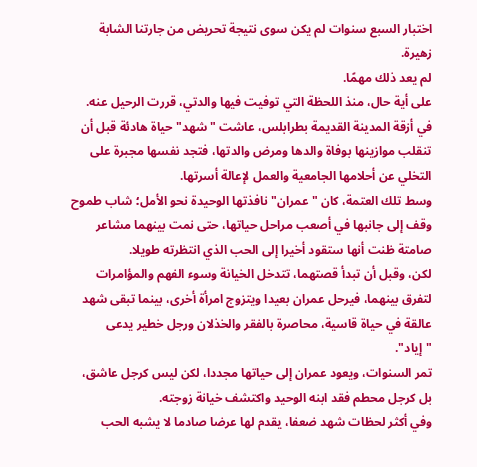اختبار السبع سنوات لم يكن سوى نتيجة تحريض من جارتنا الشابة زهيرة.
لم يعد ذلك مهمًا.
على أية حال، منذ اللحظة التي توفيت فيها والدتي، قررت الرحيل عنه.
في أزقة المدينة القديمة بطرابلس، عاشت "شهد" حياة هادئة قبل أن تنقلب موازينها بوفاة والدها ومرض والدتها، فتجد نفسها مجبرة على التخلي عن أحلامها الجامعية والعمل لإعالة أسرتها.
وسط تلك العتمة، كان "عمران" نافذتها الوحيدة نحو الأمل؛ شاب طموح وقف إلى جانبها في أصعب مراحل حياتها، حتى نمت بينهما مشاعر صامتة ظنت أنها ستقود أخيرا إلى الحب الذي انتظرته طويلا.
لكن، وقبل أن تبدأ قصتهما، تتدخل الخيانة وسوء الفهم والمؤامرات لتفرق بينهما، فيرحل عمران بعيدا ويتزوج امرأة أخرى، بينما تبقى شهد عالقة في حياة قاسية، محاصرة بالفقر والخذلان ورجل خطير يدعى "إياد".
تمر السنوات، ويعود عمران إلى حياتها مجددا، لكن ليس كرجل عاشق، بل كرجل محطم فقد ابنه الوحيد واكتشف خيانة زوجته.
وفي أكثر لحظات شهد ضعفا، يقدم لها عرضا صادما لا يشبه الحب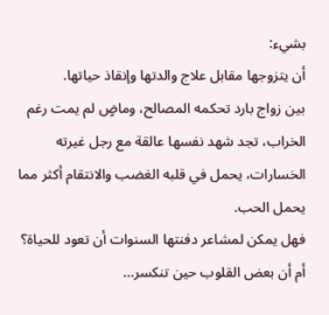بشيء:
أن يتزوجها مقابل علاج والدتها وإنقاذ حياتها.
بين زواج بارد تحكمه المصالح، وماضٍ لم يمت رغم الخراب، تجد شهد نفسها عالقة مع رجل غيرته الخسارات، يحمل في قلبه الغضب والانتقام أكثر مما يحمل الحب.
فهل يمكن لمشاعر دفنتها السنوات أن تعود للحياة؟
أم أن بعض القلوب حين تنكسر…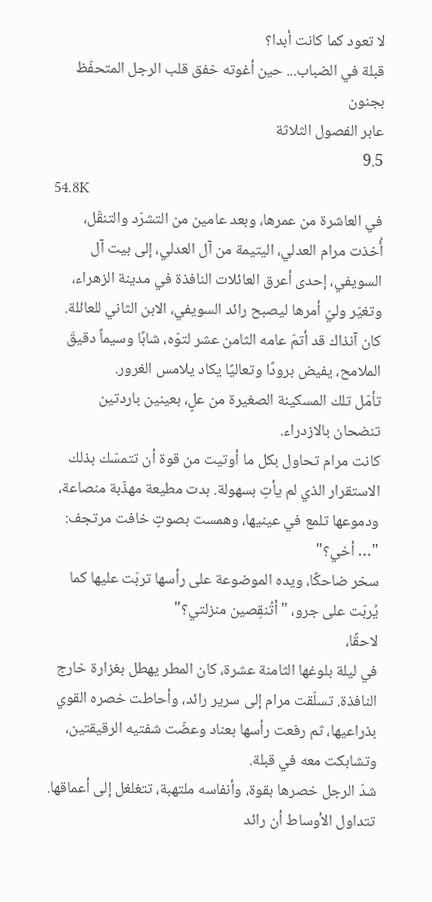لا تعود كما كانت أبدا؟
قبلة في الضباب... حين أغوته خفق قلب الرجل المتحفّظ بجنون
عابر الفصول الثلاثة
9.5
54.8K
في العاشرة من عمرها، وبعد عامين من التشرّد والتنقّل، أُخذت مرام العدلي، اليتيمة من آل العدلي، إلى بيت آل السويفي، إحدى أعرق العائلات النافذة في مدينة الزهراء، وتغيّر وليّ أمرها ليصبح رائد السويفي، الابن الثاني للعائلة.
كان آنذاك قد أتمّ عامه الثامن عشر لتوّه، شابًا وسيماً دقيقَ الملامح، يفيض برودًا وتعاليًا يكاد يلامس الغرور.
تأمّل تلك المسكينة الصغيرة من علٍ، بعينين باردتين تنضحان بالازدراء.
كانت مرام تحاول بكل ما أوتيت من قوة أن تتمسّك بذلك الاستقرار الذي لم يأتِ بسهولة. بدت مطيعة مهذّبة منصاعة، ودموعها تلمع في عينيها، وهمست بصوتٍ خافت مرتجف: "… أخي؟"
سخر ضاحكًا، ويده الموضوعة على رأسها تربّت عليها كما يُربّت على جرو، "أتُنقِصين منزلتي؟"
لاحقًا،
في ليلة بلوغها الثامنة عشرة، كان المطر يهطل بغزارة خارج النافذة. تسلّقت مرام إلى سرير رائد، وأحاطت خصره القوي بذراعيها، ثم رفعت رأسها بعناد وعضّت شفتيه الرقيقتين، وتشابكت معه في قبلة.
شدّ الرجل خصرها بقوة، وأنفاسه ملتهبة، تتغلغل إلى أعماقها.
تتداول الأوساط أن رائد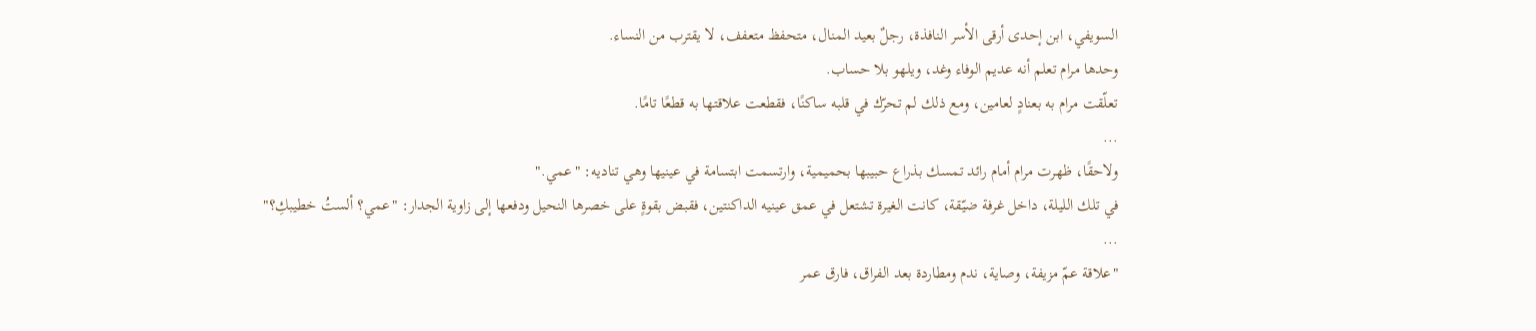السويفي، ابن إحدى أرقى الأسر النافذة، رجلٌ بعيد المنال، متحفظ متعفف، لا يقترب من النساء.
وحدها مرام تعلم أنه عديم الوفاء وغد، ويلهو بلا حساب.
تعلّقت مرام به بعنادٍ لعامين، ومع ذلك لم تحرّك في قلبه ساكنًا، فقطعت علاقتها به قطعًا تامًا.
...
ولاحقًا، ظهرت مرام أمام رائد تمسك بذراع حبيبها بحميمية، وارتسمت ابتسامة في عينيها وهي تناديه: "عمي."
في تلك الليلة، داخل غرفة ضيّقة، كانت الغيرة تشتعل في عمق عينيه الداكنتين، فقبض بقوةٍ على خصرها النحيل ودفعها إلى زاوية الجدار: "عمي؟ ألستُ خطيبكِ؟"
...
"علاقة عمّ مزيفة، وصاية، ندم ومطاردة بعد الفراق، فارق عمر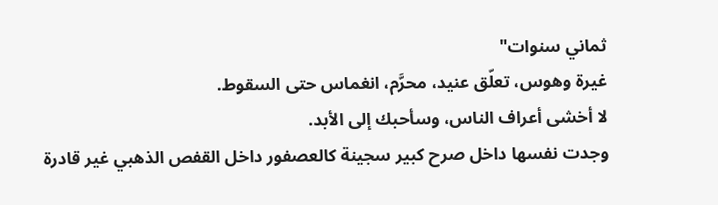ثماني سنوات"
غيرة وهوس، تعلّق عنيد، محرَّم، انغماس حتى السقوط.
لا أخشى أعراف الناس، وسأحبك إلى الأبد.
وجدت نفسها داخل صرح كبير سجينة كالعصفور داخل القفص الذهبي غير قادرة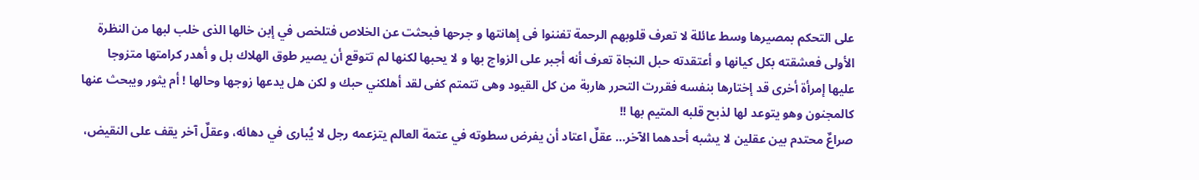على التحكم بمصيرها وسط عائلة لا تعرف قلوبهم الرحمة تفننوا فى إهانتها و جرحها فبحثت عن الخلاص فتلخص في إبن خالها الذى خلب لبها من النظرة الأولى فعشقته بكل كيانها و أعتقدته حبل النجاة تعرف أنه أجبر على الزواج بها و لا يحبها لكنها لم تتوقع أن يصير طوق الهلاك بل و أهدر كرامتها متزوجا عليها إمرأة أخرى قد إختارها بنفسه فقررت التحرر هاربة من كل القيود وهى تتمتم كفى لقد أهلكني حبك و لكن هل يدعها زوجها وحالها ! أم يثور ويبحث عنها كالمجنون وهو يتوعد لها لذبح قلبه المتيم بها !!
صراعٌ محتدم بين عقلين لا يشبه أحدهما الآخر… عقلٌ اعتاد أن يفرض سطوته في عتمة العالم يتزعمه رجل لا يُبارى في دهائه، وعقلٌ آخر يقف على النقيض،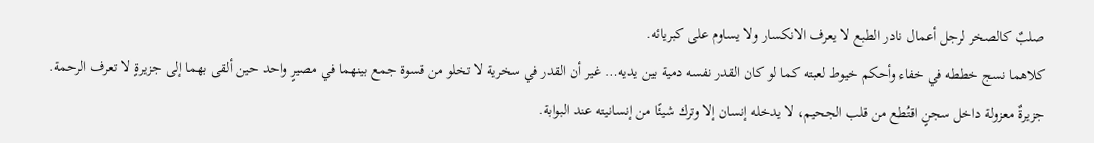صلبٌ كالصخر لرجل أعمال نادر الطبع لا يعرف الانكسار ولا يساوم على كبريائه.
كلاهما نسج خططه في خفاء وأحكم خيوط لعبته كما لو كان القدر نفسه دمية بين يديه… غير أن القدر في سخرية لا تخلو من قسوة جمع بينهما في مصيرٍ واحد حين ألقى بهما إلى جزيرةٍ لا تعرف الرحمة.
جزيرةٌ معزولة داخل سجنٍ اقتُطع من قلب الجحيم، لا يدخله إنسان إلا وترك شيئًا من إنسانيته عند البوابة.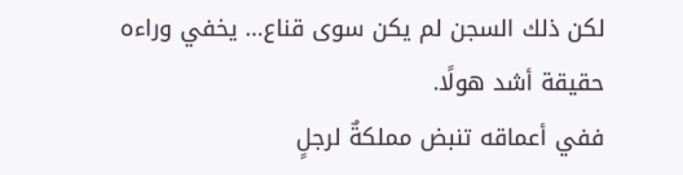لكن ذلك السجن لم يكن سوى قناع… يخفي وراءه حقيقة أشد هولًا.
ففي أعماقه تنبض مملكةٌ لرجلٍ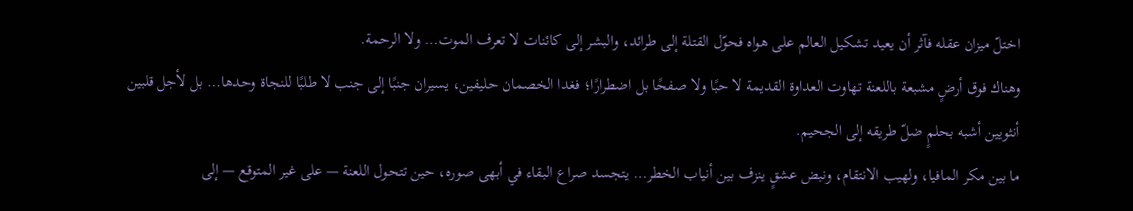اختلّ ميزان عقله فآثر أن يعيد تشكيل العالم على هواه فحوّل القتلة إلى طرائد، والبشر إلى كائنات لا تعرف الموت… ولا الرحمة.
وهناك فوق أرضٍ مشبعة باللعنة تهاوت العداوة القديمة لا حبًا ولا صفحًا بل اضطرارًا؛ فغدا الخصمان حليفين، يسيران جنبًا إلى جنب لا طلبًا للنجاة وحدها… بل لأجل قلبين أنثويين أشبه بحلمٍ ضلّ طريقه إلى الجحيم.
ما بين مكر المافيا، ولهيب الانتقام، ونبض عشقٍ ينزف بين أنياب الخطر… يتجسد صراع البقاء في أبهى صوره، حين تتحول اللعنة — على غير المتوقع — إلى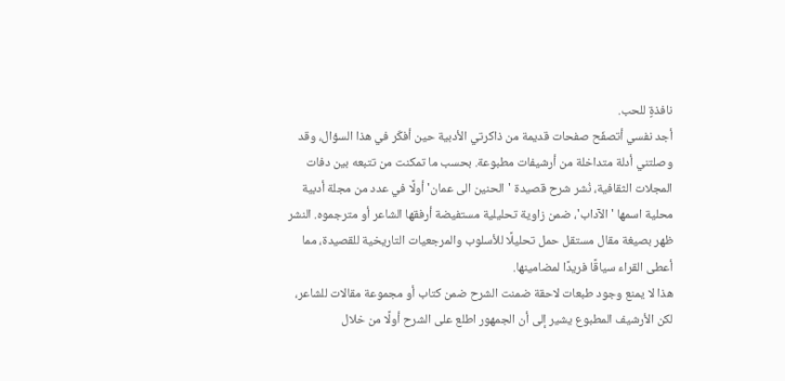نافذةٍ للحب.
أجد نفسي أتصفّح صفحات قديمة من ذاكرتي الأدبية حين أفكّر في هذا السؤال، وقد وصلتني أدلة متداخلة من أرشيفات مطبوعة. بحسب ما تمكنت من تتبعه بين دفات المجلات الثقافية، نُشر شرح قصيدة 'الحنين الى عمان' أولًا في عدد من مجلة أدبية محلية اسمها 'الآداب'، ضمن زاوية تحليلية مستفيضة أرفقها الشاعر أو مترجموه. النشر ظهر بصيغة مقال مستقل حمل تحليلًا للأسلوب والمرجعيات التاريخية للقصيدة، مما أعطى القراء سياقًا فريدًا لمضامينها.
هذا لا يمنع وجود طبعات لاحقة ضمنت الشرح ضمن كتاب أو مجموعة مقالات للشاعر، لكن الأرشيف المطبوع يشير إلى أن الجمهور اطلع على الشرح أولًا من خلال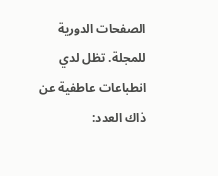الصفحات الدورية للمجلة. تظل لدي انطباعات عاطفية عن ذاك العدد: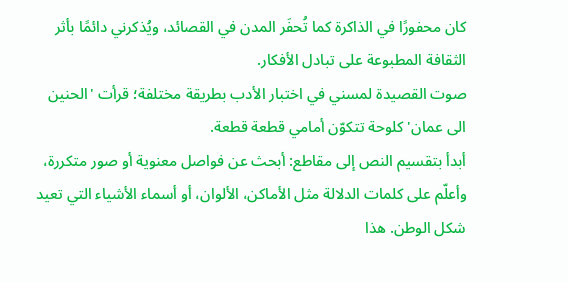كان محفورًا في الذاكرة كما تُحفَر المدن في القصائد، ويُذكرني دائمًا بأثر الثقافة المطبوعة على تبادل الأفكار.
صوت القصيدة لمسني في اختبار الأدب بطريقة مختلفة؛ قرأت 'الحنين الى عمان' كلوحة تتكوّن أمامي قطعة قطعة.
أبدأ بتقسيم النص إلى مقاطع: أبحث عن فواصل معنوية أو صور متكررة، وأعلّم على كلمات الدلالة مثل الأماكن، الألوان، أو أسماء الأشياء التي تعيد شكل الوطن. هذا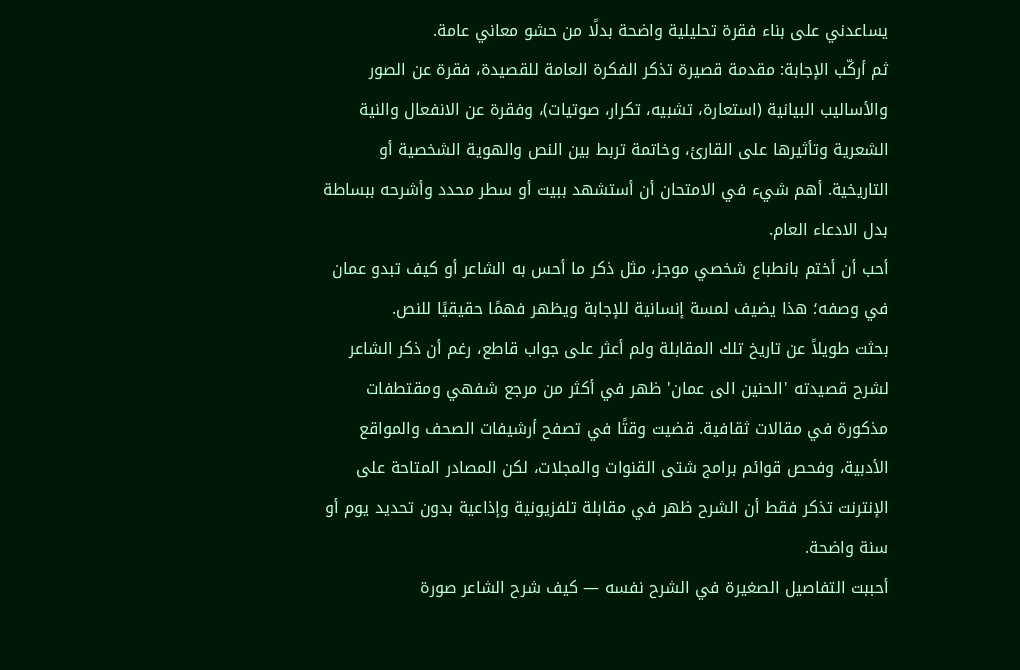يساعدني على بناء فقرة تحليلية واضحة بدلًا من حشو معاني عامة.
ثم أركّب الإجابة: مقدمة قصيرة تذكر الفكرة العامة للقصيدة، فقرة عن الصور والأساليب البيانية (استعارة، تشبيه، تكرار، صوتيات)، وفقرة عن الانفعال والنية الشعرية وتأثيرها على القارئ، وخاتمة تربط بين النص والهوية الشخصية أو التاريخية. أهم شيء في الامتحان أن أستشهد ببيت أو سطر محدد وأشرحه ببساطة بدل الادعاء العام.
أحب أن أختم بانطباع شخصي موجز، مثل ذكر ما أحس به الشاعر أو كيف تبدو عمان في وصفه؛ هذا يضيف لمسة إنسانية للإجابة ويظهر فهمًا حقيقيًا للنص.
بحثت طويلاً عن تاريخ تلك المقابلة ولم أعثر على جواب قاطع، رغم أن ذكر الشاعر لشرح قصيدته 'الحنين الى عمان' ظهر في أكثر من مرجع شفهي ومقتطفات مذكورة في مقالات ثقافية. قضيت وقتًا في تصفح أرشيفات الصحف والمواقع الأدبية، وفحص قوائم برامج شتى القنوات والمجلات، لكن المصادر المتاحة على الإنترنت تذكر فقط أن الشرح ظهر في مقابلة تلفزيونية وإذاعية بدون تحديد يوم أو سنة واضحة.
أحببت التفاصيل الصغيرة في الشرح نفسه — كيف شرح الشاعر صورة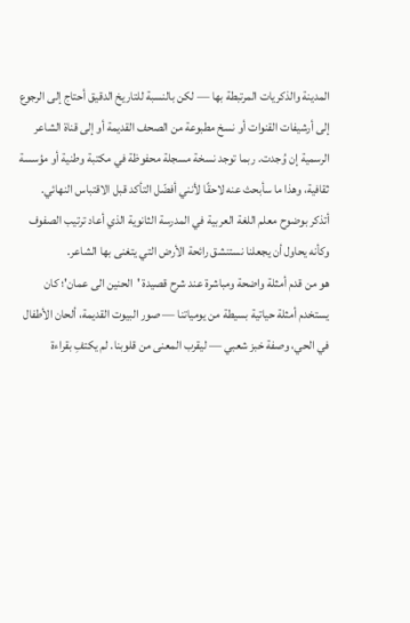المدينة والذكريات المرتبطة بها — لكن بالنسبة للتاريخ الدقيق أحتاج إلى الرجوع إلى أرشيفات القنوات أو نسخ مطبوعة من الصحف القديمة أو إلى قناة الشاعر الرسمية إن وُجدت. ربما توجد نسخة مسجلة محفوظة في مكتبة وطنية أو مؤسسة ثقافية، وهذا ما سأبحث عنه لاحقًا لأنني أفضّل التأكد قبل الاقتباس النهائي.
أتذكر بوضوح معلم اللغة العربية في المدرسة الثانوية الذي أعاد ترتيب الصفوف وكأنه يحاول أن يجعلنا نستنشق رائحة الأرض التي يتغنى بها الشاعر.
هو من قدم أمثلة واضحة ومباشرة عند شرح قصيدة 'الحنين الى عمان'؛ كان يستخدم أمثلة حياتية بسيطة من يومياتنا — صور البيوت القديمة، ألحان الأطفال في الحي، وصفة خبز شعبي — ليقرب المعنى من قلوبنا. لم يكتفِ بقراءة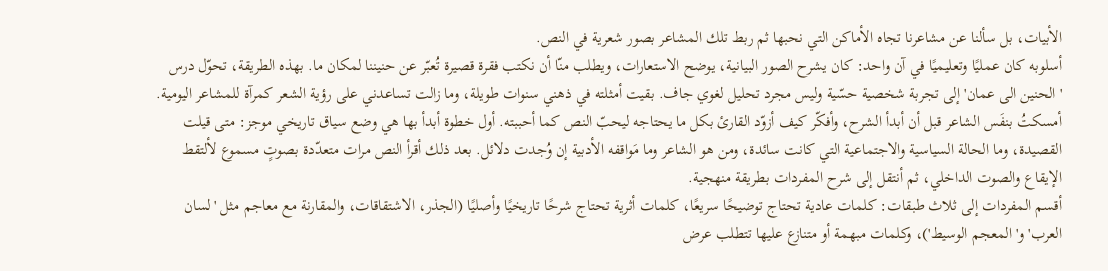الأبيات، بل سألنا عن مشاعرنا تجاه الأماكن التي نحبها ثم ربط تلك المشاعر بصور شعرية في النص.
أسلوبه كان عمليًا وتعليميًا في آن واحد: كان يشرح الصور البيانية، يوضح الاستعارات، ويطلب منّا أن نكتب فقرة قصيرة تُعبّر عن حنيننا لمكان ما. بهذه الطريقة، تحوّل درس 'الحنين الى عمان' إلى تجربة شخصية حسّية وليس مجرد تحليل لغوي جاف. بقيت أمثلته في ذهني سنوات طويلة، وما زالت تساعدني على رؤية الشعر كمرآة للمشاعر اليومية.
أمسكتُ بنفَس الشاعر قبل أن أبدأ الشرح، وأفكّر كيف أزوّد القارئ بكل ما يحتاجه ليحبّ النص كما أحببته. أول خطوة أبدأ بها هي وضع سياق تاريخي موجز: متى قيلت القصيدة، وما الحالة السياسية والاجتماعية التي كانت سائدة، ومن هو الشاعر وما مَواقفه الأدبية إن وُجدت دلائل. بعد ذلك أقرأ النص مرات متعدّدة بصوتٍ مسموع لألتقط الإيقاع والصوت الداخلي، ثم أنتقل إلى شرح المفردات بطريقة منهجية.
أقسم المفردات إلى ثلاث طبقات: كلمات عادية تحتاج توضيحًا سريعًا، كلمات أثرية تحتاج شرحًا تاريخيًا وأصليًا (الجذر، الاشتقاقات، والمقارنة مع معاجم مثل 'لسان العرب' و'المعجم الوسيط')، وكلمات مبهمة أو متنازع عليها تتطلب عرض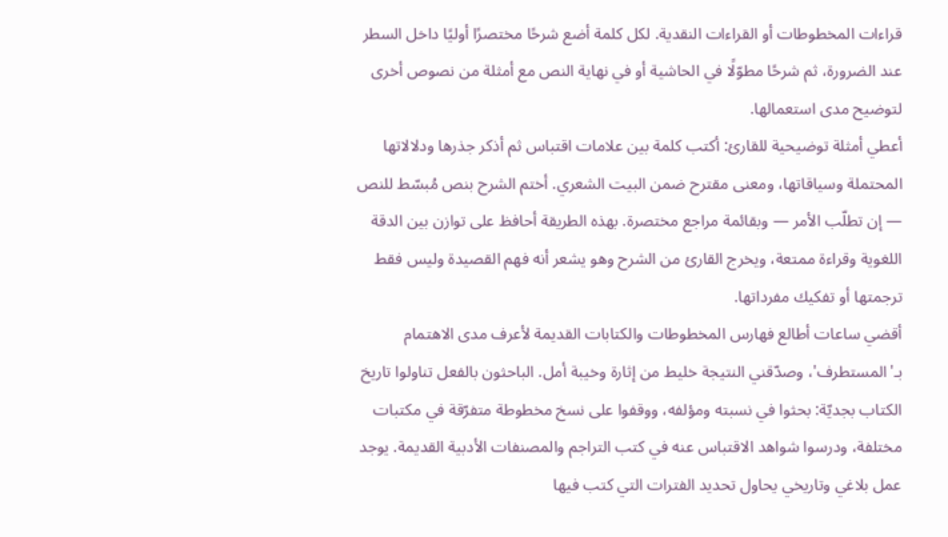قراءات المخطوطات أو القراءات النقدية. لكل كلمة أضع شرحًا مختصرًا أوليًا داخل السطر عند الضرورة، ثم شرحًا مطوّلًا في الحاشية أو في نهاية النص مع أمثلة من نصوص أخرى لتوضيح مدى استعمالها.
أعطي أمثلة توضيحية للقارئ: أكتب كلمة بين علامات اقتباس ثم أذكر جذرها ودلالاتها المحتملة وسياقاتها، ومعنى مقترح ضمن البيت الشعري. أختم الشرح بنص مُبسّط للنص — إن تطلّب الأمر — وبقائمة مراجع مختصرة. بهذه الطريقة أحافظ على توازن بين الدقة اللغوية وقراءة ممتعة، ويخرج القارئ من الشرح وهو يشعر أنه فهم القصيدة وليس فقط ترجمتها أو تفكيك مفرداتها.
أقضي ساعات أطالع فهارس المخطوطات والكتابات القديمة لأعرف مدى الاهتمام بـ'المستطرف'، وصدّقني النتيجة خليط من إثارة وخيبة أمل. الباحثون بالفعل تناولوا تاريخ الكتاب بجديّة: بحثوا في نسبته ومؤلفه، ووقفوا على نسخ مخطوطة متفرّقة في مكتبات مختلفة، ودرسوا شواهد الاقتباس عنه في كتب التراجم والمصنفات الأدبية القديمة. يوجد عمل بلاغي وتاريخي يحاول تحديد الفترات التي كتب فيها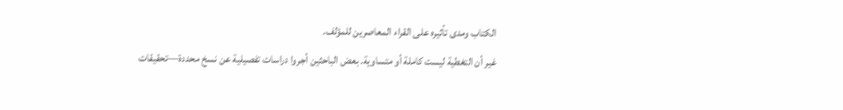الكتاب ومدى تأثيره على القراء المعاصرين للمؤلف.
غير أن التغطية ليست كاملة أو متساوية. بعض الباحثين أجروا دراسات تفصيلية عن نسخ محددة—تحقيقات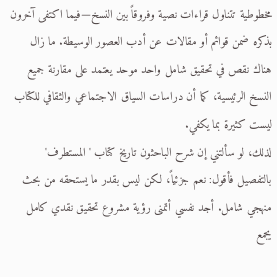مخطوطية تتناول قراءات نصية وفروقاً بين النسخ—فيما اكتفى آخرون بذكره ضمن قوائم أو مقالات عن أدب العصور الوسيطة. ما زال هناك نقص في تحقيق شامل واحد موحد يعتمد على مقارنة جميع النسخ الرئيسية، كما أن دراسات السياق الاجتماعي والثقافي للكتاب ليست كثيرة بما يكفي.
لذلك، لو سألتني إن شرح الباحثون تاريخ كتاب 'المستطرف' بالتفصيل فأقول: نعم جزئياً، لكن ليس بقدر ما يستحقه من بحث منهجي شامل. أجد نفسي أتمنى رؤية مشروع تحقيق نقدي كامل يجمع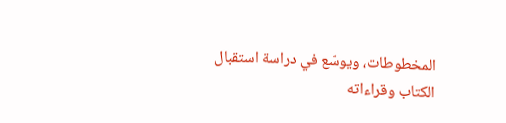المخطوطات، ويوسّع في دراسة استقبال الكتاب وقراءاته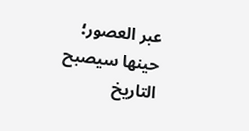عبر العصور؛ حينها سيصبح التاريخ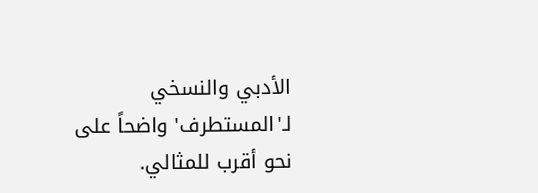الأدبي والنسخي لـ'المستطرف' واضحاً على نحو أقرب للمثالي.